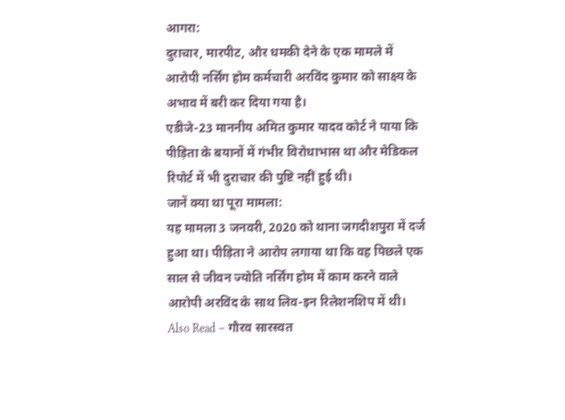आगरा:
दुराचार, मारपीट, और धमकी देने के एक मामले में आरोपी नर्सिंग होम कर्मचारी अरविंद कुमार को साक्ष्य के अभाव में बरी कर दिया गया है।
एडीजे-23 माननीय अमित कुमार यादव कोर्ट ने पाया कि पीड़िता के बयानों में गंभीर विरोधाभास था और मेडिकल रिपोर्ट में भी दुराचार की पुष्टि नहीं हुई थी।
जानें क्या था पूरा मामला:
यह मामला 3 जनवरी, 2020 को थाना जगदीशपुरा में दर्ज हुआ था। पीड़िता ने आरोप लगाया था कि वह पिछले एक साल से जीवन ज्योति नर्सिंग होम में काम करने वाले आरोपी अरविंद के साथ लिव-इन रिलेशनशिप में थी।
Also Read – गौरव सारस्वत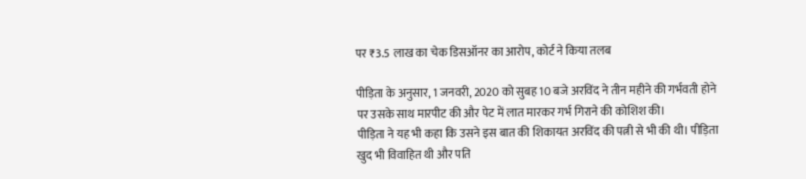पर ₹3.5 लाख का चेक डिसऑनर का आरोप, कोर्ट ने किया तलब

पीड़िता के अनुसार, 1 जनवरी, 2020 को सुबह 10 बजे अरविंद ने तीन महीने की गर्भवती होने पर उसके साथ मारपीट की और पेट में लात मारकर गर्भ गिराने की कोशिश की।
पीड़िता ने यह भी कहा कि उसने इस बात की शिकायत अरविंद की पत्नी से भी की थी। पीड़िता खुद भी विवाहित थी और पति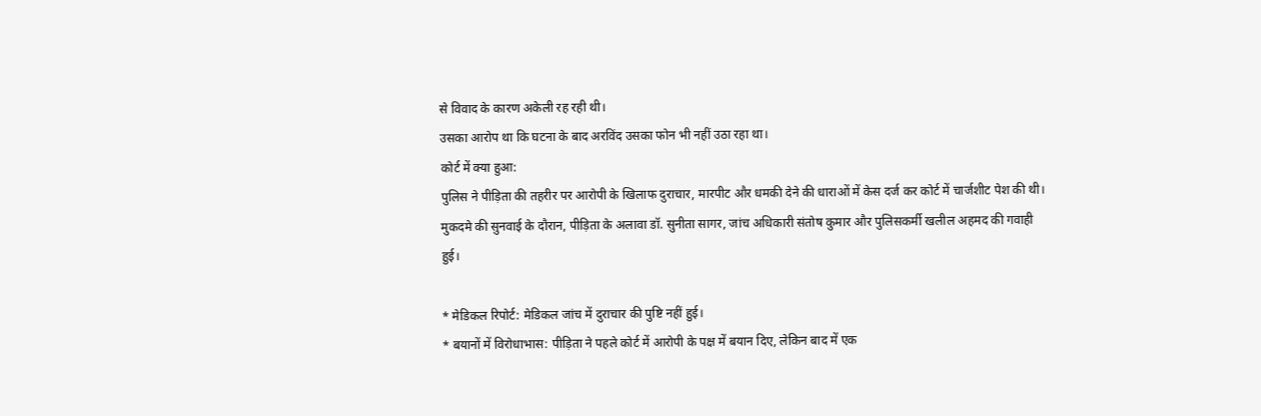से विवाद के कारण अकेली रह रही थी।
उसका आरोप था कि घटना के बाद अरविंद उसका फोन भी नहीं उठा रहा था।
कोर्ट में क्या हुआ:
पुलिस ने पीड़िता की तहरीर पर आरोपी के खिलाफ दुराचार, मारपीट और धमकी देने की धाराओं में केस दर्ज कर कोर्ट में चार्जशीट पेश की थी।
मुकदमे की सुनवाई के दौरान, पीड़िता के अलावा डॉ. सुनीता सागर, जांच अधिकारी संतोष कुमार और पुलिसकर्मी खलील अहमद की गवाही हुई।

* मेडिकल रिपोर्ट: मेडिकल जांच में दुराचार की पुष्टि नहीं हुई।
* बयानों में विरोधाभास: पीड़िता ने पहले कोर्ट में आरोपी के पक्ष में बयान दिए, लेकिन बाद में एक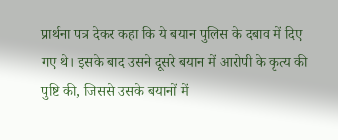प्रार्थना पत्र देकर कहा कि ये बयान पुलिस के दबाव में दिए गए थे। इसके बाद उसने दूसरे बयान में आरोपी के कृत्य की पुष्टि की, जिससे उसके बयानों में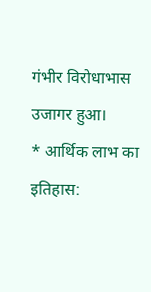गंभीर विरोधाभास उजागर हुआ।
* आर्थिक लाभ का इतिहास: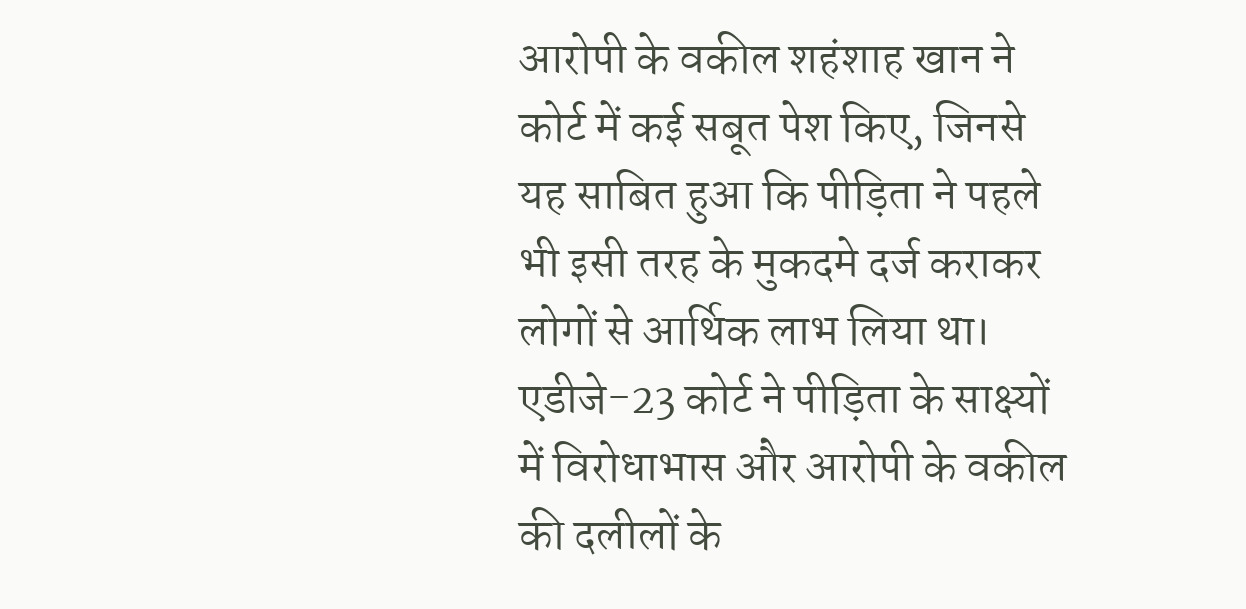आरोपी के वकील शहंशाह खान ने कोर्ट में कई सबूत पेश किए, जिनसे यह साबित हुआ कि पीड़िता ने पहले भी इसी तरह के मुकदमे दर्ज कराकर लोगों से आर्थिक लाभ लिया था।
एडीजे-23 कोर्ट ने पीड़िता के साक्ष्यों में विरोधाभास और आरोपी के वकील की दलीलों के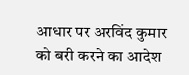आधार पर अरविंद कुमार को बरी करने का आदेश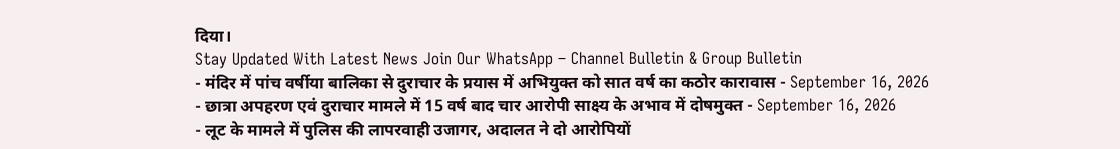दिया।
Stay Updated With Latest News Join Our WhatsApp – Channel Bulletin & Group Bulletin
- मंदिर में पांच वर्षीया बालिका से दुराचार के प्रयास में अभियुक्त को सात वर्ष का कठोर कारावास - September 16, 2026
- छात्रा अपहरण एवं दुराचार मामले में 15 वर्ष बाद चार आरोपी साक्ष्य के अभाव में दोषमुक्त - September 16, 2026
- लूट के मामले में पुलिस की लापरवाही उजागर, अदालत ने दो आरोपियों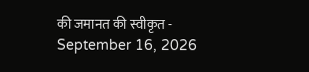की जमानत की स्वीकृत - September 16, 2026